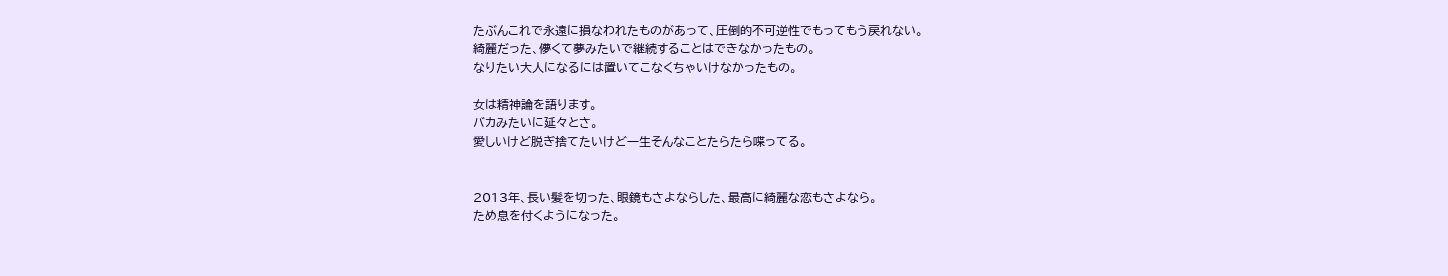たぶんこれで永遠に損なわれたものがあって、圧倒的不可逆性でもってもう戻れない。
綺麗だった、儚くて夢みたいで継続することはできなかったもの。
なりたい大人になるには置いてこなくちゃいけなかったもの。

女は精神論を語ります。
バカみたいに延々とさ。
愛しいけど脱ぎ捨てたいけど一生そんなことたらたら喋ってる。


2013年、長い髪を切った、眼鏡もさよならした、最高に綺麗な恋もさよなら。
ため息を付くようになった。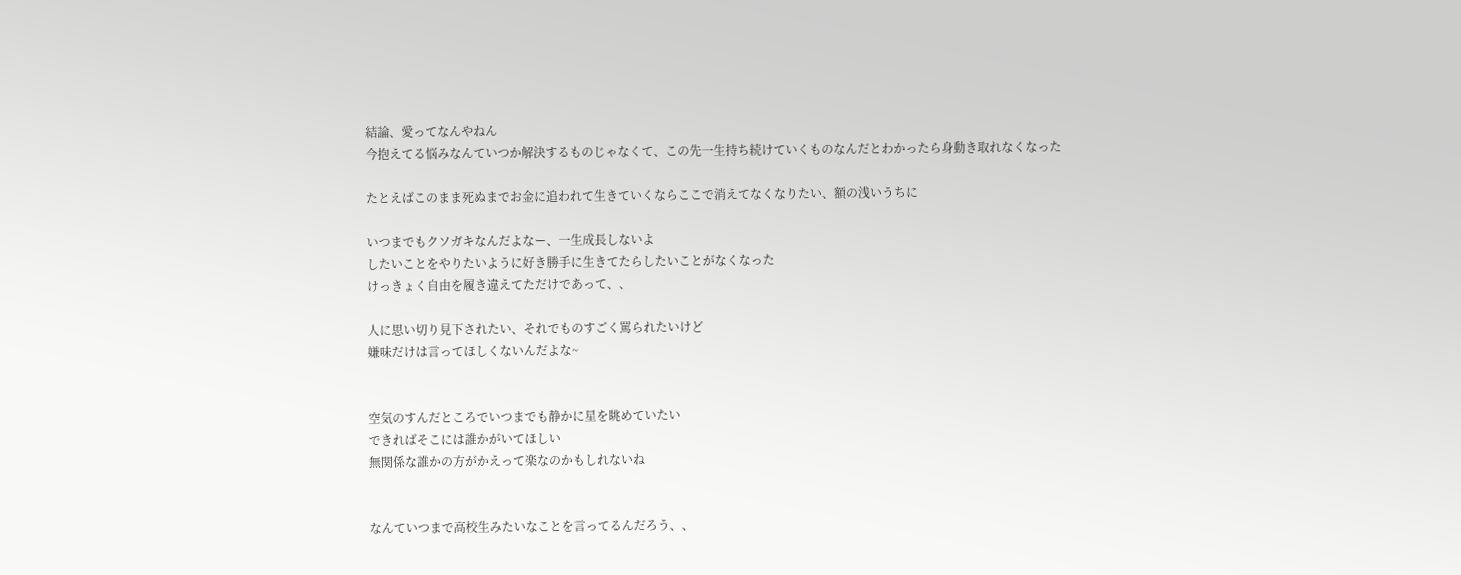結論、愛ってなんやねん
今抱えてる悩みなんていつか解決するものじゃなくて、この先一生持ち続けていくものなんだとわかったら身動き取れなくなった

たとえばこのまま死ぬまでお金に追われて生きていくならここで消えてなくなりたい、額の浅いうちに

いつまでもクソガキなんだよなー、一生成長しないよ
したいことをやりたいように好き勝手に生きてたらしたいことがなくなった
けっきょく自由を履き違えてただけであって、、

人に思い切り見下されたい、それでものすごく罵られたいけど
嫌味だけは言ってほしくないんだよな~


空気のすんだところでいつまでも静かに星を眺めていたい
できればそこには誰かがいてほしい
無関係な誰かの方がかえって楽なのかもしれないね


なんていつまで高校生みたいなことを言ってるんだろう、、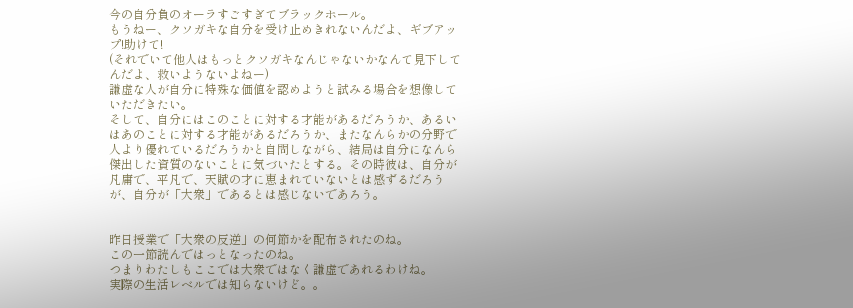今の自分負のオーラすごすぎてブラックホール。
もうねー、クソガキな自分を受け止めきれないんだよ、ギブアップ!助けて!
(それでいて他人はもっとクソガキなんじゃないかなんて見下してんだよ、救いようないよねー)
謙虚な人が自分に特殊な価値を認めようと試みる場合を想像していただきたい。
そして、自分にはこのことに対する才能があるだろうか、あるいはあのことに対する才能があるだろうか、またなんらかの分野で人より優れているだろうかと自問しながら、結局は自分になんら傑出した資質のないことに気づいたとする。その時彼は、自分が凡庸で、平凡で、天賦の才に恵まれていないとは感ずるだろうが、自分が「大衆」であるとは感じないであろう。


昨日授業で「大衆の反逆」の何節かを配布されたのね。
この一節読んではっとなったのね。
つまりわたしもここでは大衆ではなく謙虚であれるわけね。
実際の生活レベルでは知らないけど。。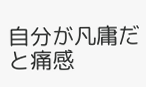自分が凡庸だと痛感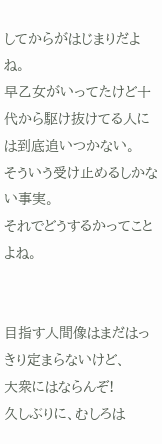してからがはじまりだよね。
早乙女がいってたけど十代から駆け抜けてる人には到底追いつかない。
そういう受け止めるしかない事実。
それでどうするかってことよね。


目指す人間像はまだはっきり定まらないけど、
大衆にはならんぞ!
久しぶりに、むしろは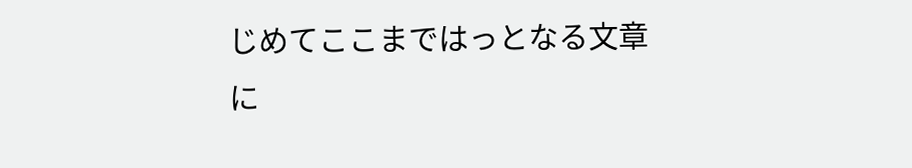じめてここまではっとなる文章に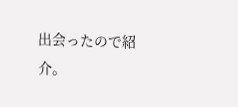出会ったので紹介。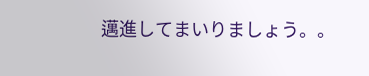邁進してまいりましょう。。